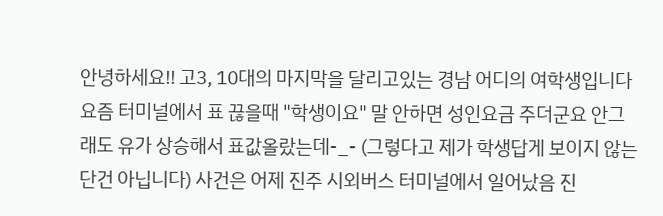안녕하세요!! 고3, 10대의 마지막을 달리고있는 경남 어디의 여학생입니다 요즘 터미널에서 표 끊을때 "학생이요" 말 안하면 성인요금 주더군요 안그래도 유가 상승해서 표값올랐는데-_- (그렇다고 제가 학생답게 보이지 않는단건 아닙니다) 사건은 어제 진주 시외버스 터미널에서 일어났음 진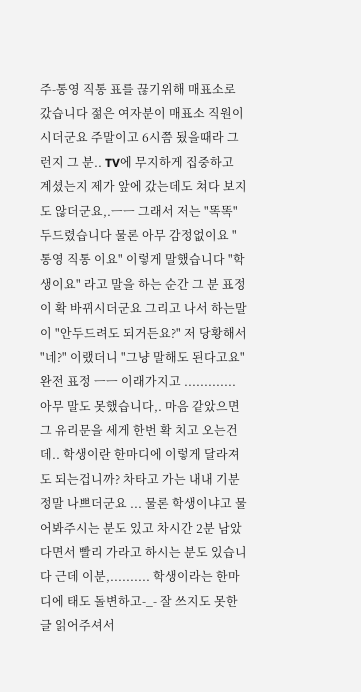주-통영 직통 표를 끊기위해 매표소로 갔습니다 젊은 여자분이 매표소 직원이시더군요 주말이고 6시쯤 됬을때라 그런지 그 분.. TV에 무지하게 집중하고 계셨는지 제가 앞에 갔는데도 쳐다 보지도 않더군요,.ㅡㅡ 그래서 저는 "똑똑" 두드렸습니다 물론 아무 감정없이요 "통영 직통 이요" 이렇게 말했습니다 "학생이요" 라고 말을 하는 순간 그 분 표정이 확 바뀌시더군요 그리고 나서 하는말이 "안두드려도 되거든요?" 저 당황해서 "네?" 이랬더니 "그냥 말해도 된다고요" 완전 표정 ㅡㅡ 이래가지고 ............. 아무 말도 못했습니다,. 마음 같았으면 그 유리문을 세게 한번 확 치고 오는건데.. 학생이란 한마디에 이렇게 달라져도 되는겁니까? 차타고 가는 내내 기분 정말 나쁘더군요 ... 물론 학생이냐고 물어봐주시는 분도 있고 차시간 2분 남았다면서 빨리 가라고 하시는 분도 있습니다 근데 이분,.......... 학생이라는 한마디에 태도 돌변하고-_- 잘 쓰지도 못한 글 읽어주셔서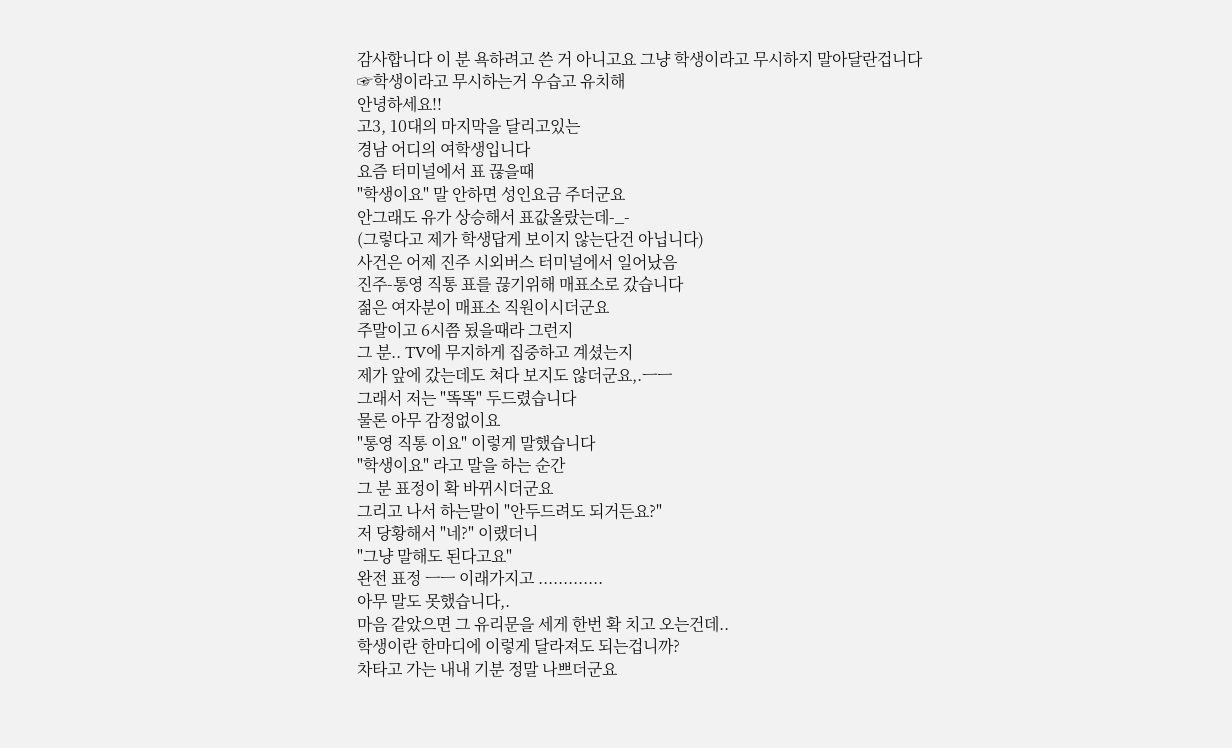감사합니다 이 분 욕하려고 쓴 거 아니고요 그냥 학생이라고 무시하지 말아달란겁니다
☞학생이라고 무시하는거 우습고 유치해
안녕하세요!!
고3, 10대의 마지막을 달리고있는
경남 어디의 여학생입니다
요즘 터미널에서 표 끊을때
"학생이요" 말 안하면 성인요금 주더군요
안그래도 유가 상승해서 표값올랐는데-_-
(그렇다고 제가 학생답게 보이지 않는단건 아닙니다)
사건은 어제 진주 시외버스 터미널에서 일어났음
진주-통영 직통 표를 끊기위해 매표소로 갔습니다
젊은 여자분이 매표소 직원이시더군요
주말이고 6시쯤 됬을때라 그런지
그 분.. TV에 무지하게 집중하고 계셨는지
제가 앞에 갔는데도 쳐다 보지도 않더군요,.ㅡㅡ
그래서 저는 "똑똑" 두드렸습니다
물론 아무 감정없이요
"통영 직통 이요" 이렇게 말했습니다
"학생이요" 라고 말을 하는 순간
그 분 표정이 확 바뀌시더군요
그리고 나서 하는말이 "안두드려도 되거든요?"
저 당황해서 "네?" 이랬더니
"그냥 말해도 된다고요"
완전 표정 ㅡㅡ 이래가지고 .............
아무 말도 못했습니다,.
마음 같았으면 그 유리문을 세게 한번 확 치고 오는건데..
학생이란 한마디에 이렇게 달라져도 되는겁니까?
차타고 가는 내내 기분 정말 나쁘더군요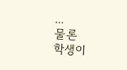...
물론
학생이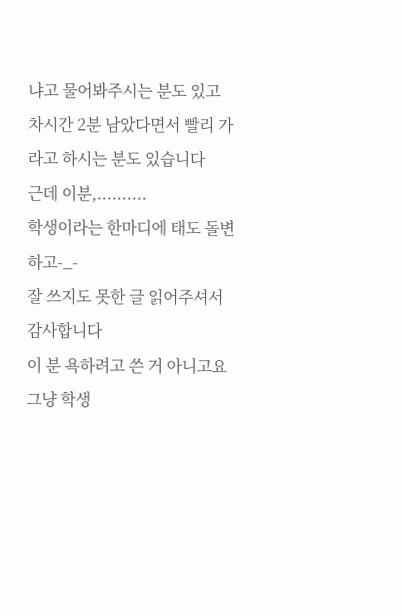냐고 물어봐주시는 분도 있고
차시간 2분 남았다면서 빨리 가라고 하시는 분도 있습니다
근데 이분,..........
학생이라는 한마디에 태도 돌변하고-_-
잘 쓰지도 못한 글 읽어주셔서 감사합니다
이 분 욕하려고 쓴 거 아니고요
그냥 학생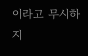이라고 무시하지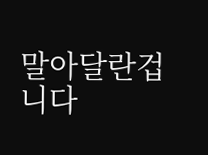말아달란겁니다